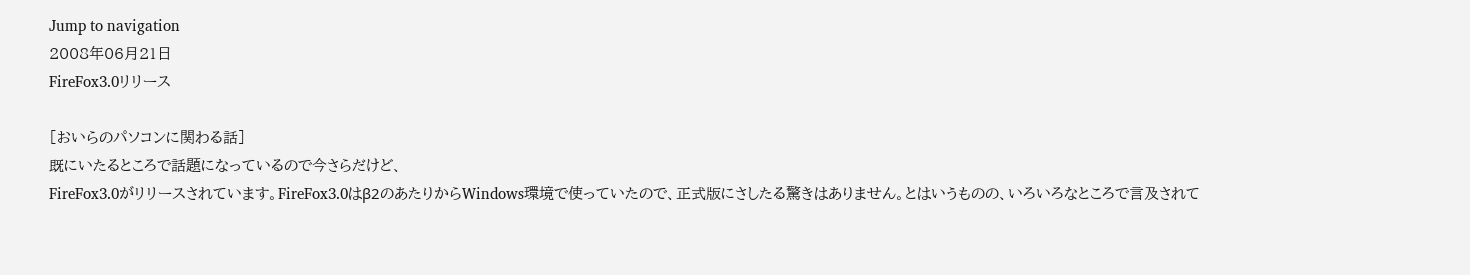Jump to navigation
2008年06月21日
FireFox3.0リリース

[おいらのパソコンに関わる話]
既にいたるところで話題になっているので今さらだけど、
FireFox3.0がリリースされています。FireFox3.0はβ2のあたりからWindows環境で使っていたので、正式版にさしたる驚きはありません。とはいうものの、いろいろなところで言及されて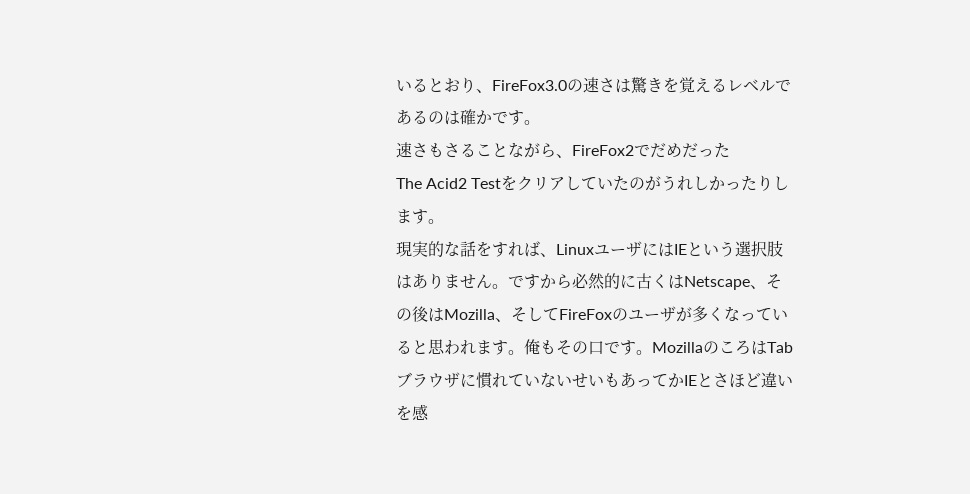いるとおり、FireFox3.0の速さは驚きを覚えるレベルであるのは確かです。
速さもさることながら、FireFox2でだめだった
The Acid2 Testをクリアしていたのがうれしかったりします。
現実的な話をすれば、LinuxユーザにはIEという選択肢はありません。ですから必然的に古くはNetscape、その後はMozilla、そしてFireFoxのユーザが多くなっていると思われます。俺もその口です。MozillaのころはTabブラウザに慣れていないせいもあってかIEとさほど違いを感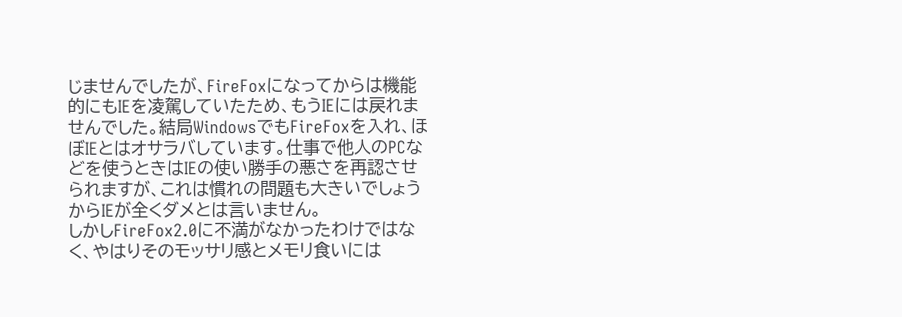じませんでしたが、FireFoxになってからは機能的にもIEを凌駕していたため、もうIEには戻れませんでした。結局WindowsでもFireFoxを入れ、ほぼIEとはオサラバしています。仕事で他人のPCなどを使うときはIEの使い勝手の悪さを再認させられますが、これは慣れの問題も大きいでしょうからIEが全くダメとは言いません。
しかしFireFox2.0に不満がなかったわけではなく、やはりそのモッサリ感とメモリ食いには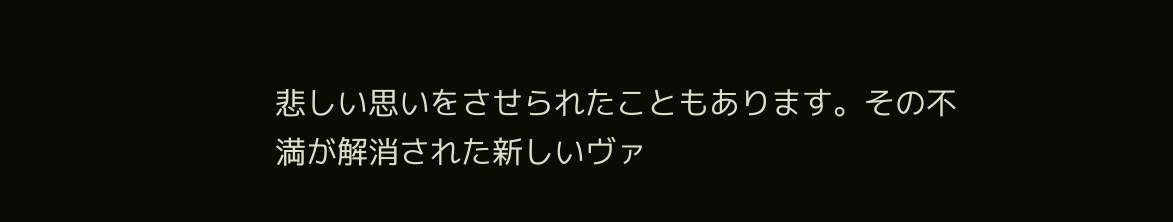悲しい思いをさせられたこともあります。その不満が解消された新しいヴァ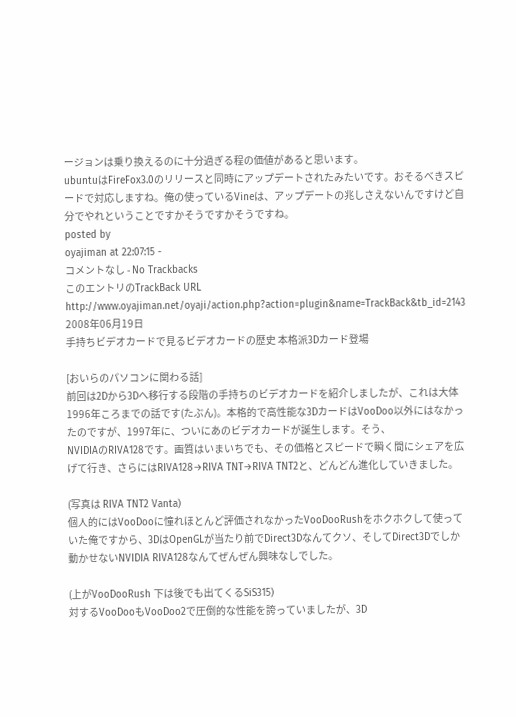ージョンは乗り換えるのに十分過ぎる程の価値があると思います。
ubuntuはFireFox3.0のリリースと同時にアップデートされたみたいです。おそるべきスピードで対応しますね。俺の使っているVineは、アップデートの兆しさえないんですけど自分でやれということですかそうですかそうですね。
posted by
oyajiman at 22:07:15 -
コメントなし - No Trackbacks
このエントリのTrackBack URL
http://www.oyajiman.net/oyaji/action.php?action=plugin&name=TrackBack&tb_id=2143
2008年06月19日
手持ちビデオカードで見るビデオカードの歴史 本格派3Dカード登場

[おいらのパソコンに関わる話]
前回は2Dから3Dへ移行する段階の手持ちのビデオカードを紹介しましたが、これは大体1996年ころまでの話です(たぶん)。本格的で高性能な3DカードはVooDoo以外にはなかったのですが、1997年に、ついにあのビデオカードが誕生します。そう、
NVIDIAのRIVA128です。画質はいまいちでも、その価格とスピードで瞬く間にシェアを広げて行き、さらにはRIVA128→RIVA TNT→RIVA TNT2と、どんどん進化していきました。

(写真は RIVA TNT2 Vanta)
個人的にはVooDooに憧れほとんど評価されなかったVooDooRushをホクホクして使っていた俺ですから、3DはOpenGLが当たり前でDirect3Dなんてクソ、そしてDirect3Dでしか動かせないNVIDIA RIVA128なんてぜんぜん興味なしでした。

(上がVooDooRush 下は後でも出てくるSiS315)
対するVooDooもVooDoo2で圧倒的な性能を誇っていましたが、3D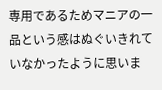専用であるためマニアの一品という感はぬぐいきれていなかったように思いま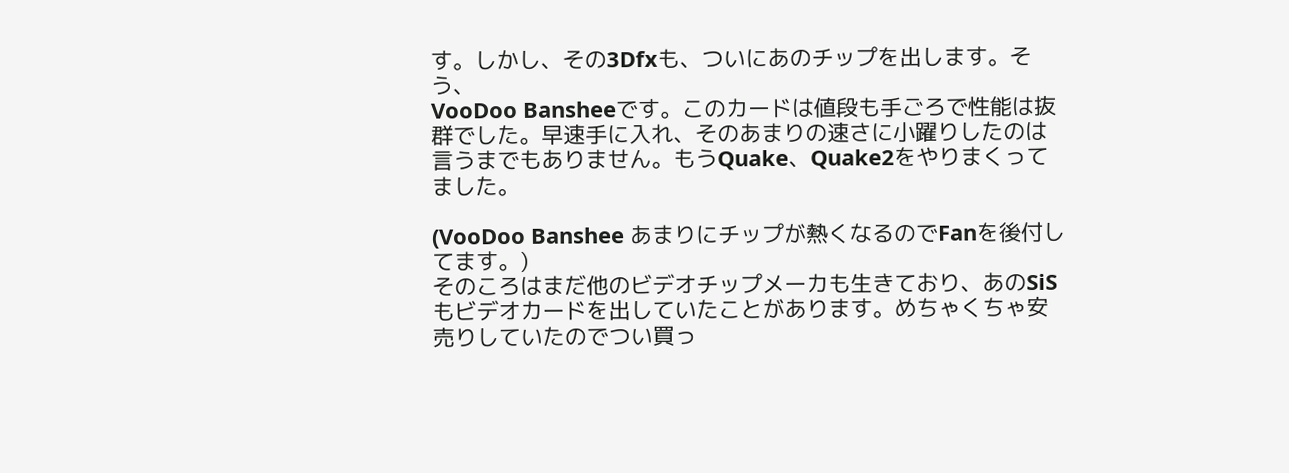す。しかし、その3Dfxも、ついにあのチップを出します。そう、
VooDoo Bansheeです。このカードは値段も手ごろで性能は抜群でした。早速手に入れ、そのあまりの速さに小躍りしたのは言うまでもありません。もうQuake、Quake2をやりまくってました。

(VooDoo Banshee あまりにチップが熱くなるのでFanを後付してます。)
そのころはまだ他のビデオチップメーカも生きており、あのSiSもビデオカードを出していたことがあります。めちゃくちゃ安売りしていたのでつい買っ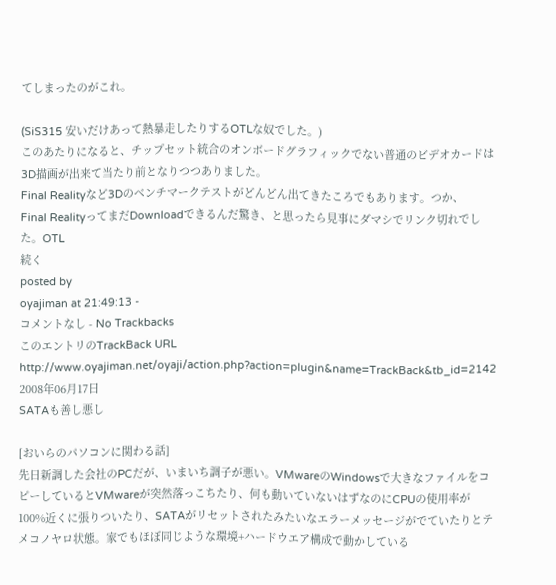てしまったのがこれ。

(SiS315 安いだけあって熱暴走したりするOTLな奴でした。)
このあたりになると、チップセット統合のオンボードグラフィックでない普通のビデオカードは3D描画が出来て当たり前となりつつありました。
Final Realityなど3Dのベンチマークテストがどんどん出てきたころでもあります。つか、
Final RealityってまだDownloadできるんだ驚き、と思ったら見事にダマシでリンク切れでした。OTL
続く
posted by
oyajiman at 21:49:13 -
コメントなし - No Trackbacks
このエントリのTrackBack URL
http://www.oyajiman.net/oyaji/action.php?action=plugin&name=TrackBack&tb_id=2142
2008年06月17日
SATAも善し悪し

[おいらのパソコンに関わる話]
先日新調した会社のPCだが、いまいち調子が悪い。VMwareのWindowsで大きなファイルをコピーしているとVMwareが突然落っこちたり、何も動いていないはずなのにCPUの使用率が100%近くに張りついたり、SATAがリセットされたみたいなエラーメッセージがでていたりとテメコノヤロ状態。家でもほぼ同じような環境+ハードウエア構成で動かしている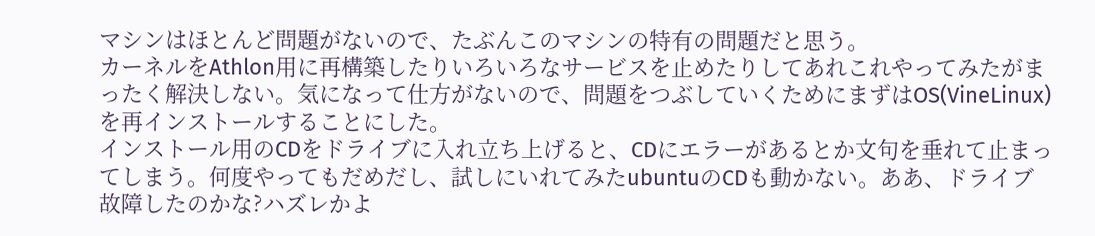マシンはほとんど問題がないので、たぶんこのマシンの特有の問題だと思う。
カーネルをAthlon用に再構築したりいろいろなサービスを止めたりしてあれこれやってみたがまったく解決しない。気になって仕方がないので、問題をつぶしていくためにまずはOS(VineLinux)を再インストールすることにした。
インストール用のCDをドライブに入れ立ち上げると、CDにエラーがあるとか文句を垂れて止まってしまう。何度やってもだめだし、試しにいれてみたubuntuのCDも動かない。ああ、ドライブ故障したのかな?ハズレかよ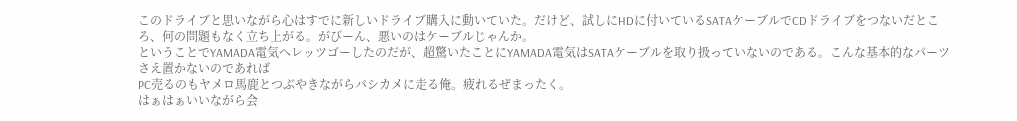このドライブと思いながら心はすでに新しいドライブ購入に動いていた。だけど、試しにHDに付いているSATAケーブルでCDドライブをつないだところ、何の問題もなく立ち上がる。がびーん、悪いのはケーブルじゃんか。
ということでYAMADA電気へレッツゴーしたのだが、超驚いたことにYAMADA電気はSATAケーブルを取り扱っていないのである。こんな基本的なパーツさえ置かないのであれば
PC売るのもヤメロ馬鹿とつぶやきながらバシカメに走る俺。疲れるぜまったく。
はぁはぁいいながら会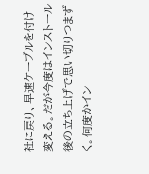社に戻り、早速ケーブルを付け変える。だが今度はインストール後の立ち上げで思い切りつまずく。何度かイン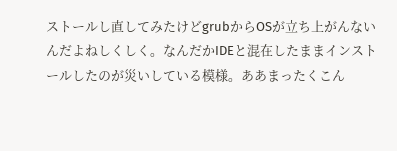ストールし直してみたけどgrubからOSが立ち上がんないんだよねしくしく。なんだかIDEと混在したままインストールしたのが災いしている模様。ああまったくこん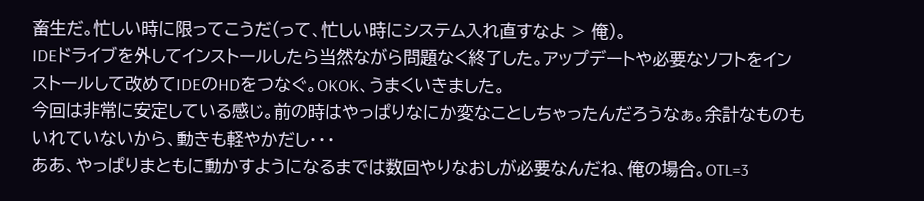畜生だ。忙しい時に限ってこうだ(って、忙しい時にシステム入れ直すなよ > 俺)。
IDEドライブを外してインストールしたら当然ながら問題なく終了した。アップデートや必要なソフトをインストールして改めてIDEのHDをつなぐ。OKOK、うまくいきました。
今回は非常に安定している感じ。前の時はやっぱりなにか変なことしちゃったんだろうなぁ。余計なものもいれていないから、動きも軽やかだし・・・
ああ、やっぱりまともに動かすようになるまでは数回やりなおしが必要なんだね、俺の場合。OTL=3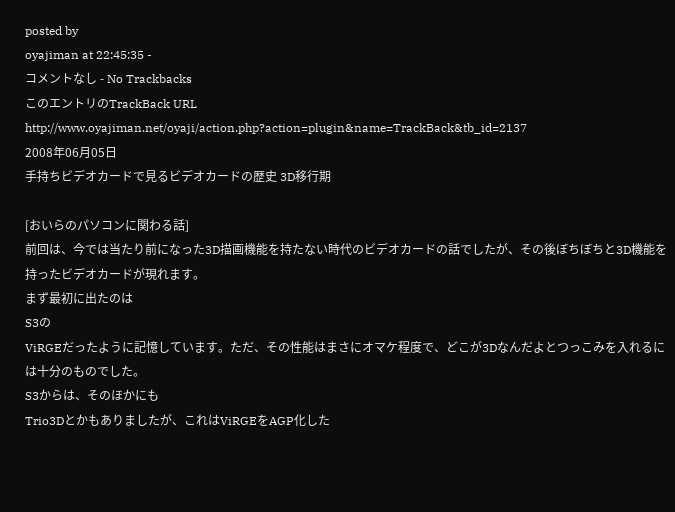posted by
oyajiman at 22:45:35 -
コメントなし - No Trackbacks
このエントリのTrackBack URL
http://www.oyajiman.net/oyaji/action.php?action=plugin&name=TrackBack&tb_id=2137
2008年06月05日
手持ちビデオカードで見るビデオカードの歴史 3D移行期

[おいらのパソコンに関わる話]
前回は、今では当たり前になった3D描画機能を持たない時代のビデオカードの話でしたが、その後ぼちぼちと3D機能を持ったビデオカードが現れます。
まず最初に出たのは
S3の
ViRGEだったように記憶しています。ただ、その性能はまさにオマケ程度で、どこが3Dなんだよとつっこみを入れるには十分のものでした。
S3からは、そのほかにも
Trio3Dとかもありましたが、これはViRGEをAGP化した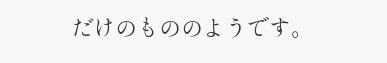だけのもののようです。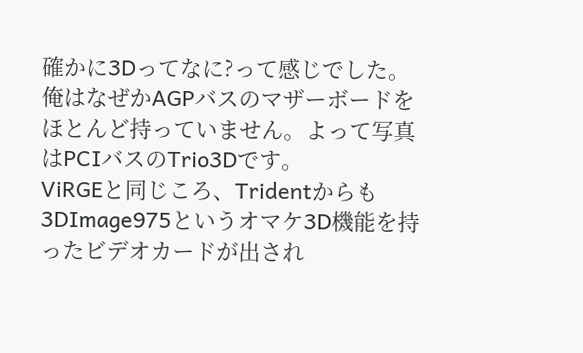確かに3Dってなに?って感じでした。俺はなぜかAGPバスのマザーボードをほとんど持っていません。よって写真はPCIバスのTrio3Dです。
ViRGEと同じころ、Tridentからも
3DImage975というオマケ3D機能を持ったビデオカードが出され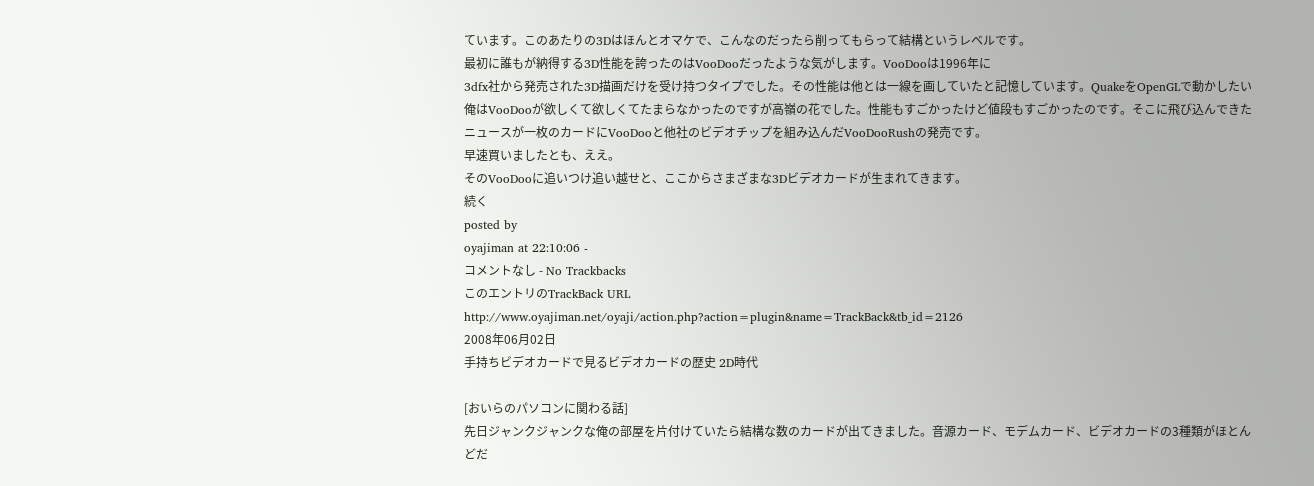ています。このあたりの3Dはほんとオマケで、こんなのだったら削ってもらって結構というレベルです。
最初に誰もが納得する3D性能を誇ったのはVooDooだったような気がします。VooDooは1996年に
3dfx社から発売された3D描画だけを受け持つタイプでした。その性能は他とは一線を画していたと記憶しています。QuakeをOpenGLで動かしたい俺はVooDooが欲しくて欲しくてたまらなかったのですが高嶺の花でした。性能もすごかったけど値段もすごかったのです。そこに飛び込んできたニュースが一枚のカードにVooDooと他社のビデオチップを組み込んだVooDooRushの発売です。
早速買いましたとも、ええ。
そのVooDooに追いつけ追い越せと、ここからさまざまな3Dビデオカードが生まれてきます。
続く
posted by
oyajiman at 22:10:06 -
コメントなし - No Trackbacks
このエントリのTrackBack URL
http://www.oyajiman.net/oyaji/action.php?action=plugin&name=TrackBack&tb_id=2126
2008年06月02日
手持ちビデオカードで見るビデオカードの歴史 2D時代

[おいらのパソコンに関わる話]
先日ジャンクジャンクな俺の部屋を片付けていたら結構な数のカードが出てきました。音源カード、モデムカード、ビデオカードの3種類がほとんどだ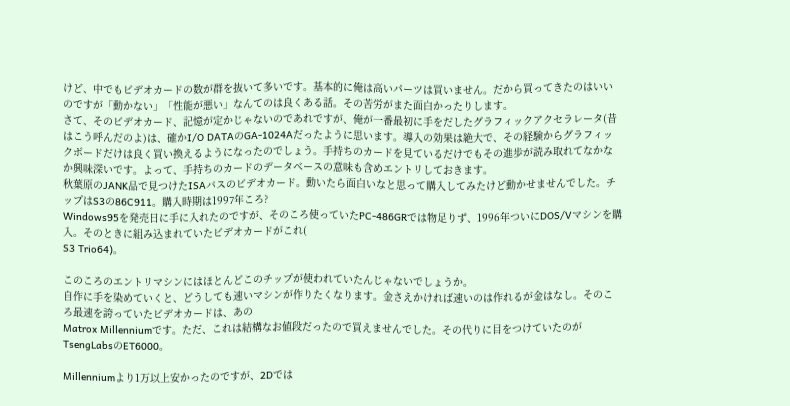けど、中でもビデオカードの数が群を抜いて多いです。基本的に俺は高いパーツは買いません。だから買ってきたのはいいのですが「動かない」「性能が悪い」なんてのは良くある話。その苦労がまた面白かったりします。
さて、そのビデオカード、記憶が定かじゃないのであれですが、俺が一番最初に手をだしたグラフィックアクセラレータ(昔はこう呼んだのよ)は、確かI/O DATAのGA-1024Aだったように思います。導入の効果は絶大で、その経験からグラフィックボードだけは良く買い換えるようになったのでしょう。手持ちのカードを見ているだけでもその進歩が読み取れてなかなか興味深いです。よって、手持ちのカードのデータベースの意味も含めエントリしておきます。
秋葉原のJANK品で見つけたISAバスのビデオカード。動いたら面白いなと思って購入してみたけど動かせませんでした。チップはS3の86C911。購入時期は1997年ころ?
Windows95を発売日に手に入れたのですが、そのころ使っていたPC-486GRでは物足りず、1996年ついにDOS/Vマシンを購入。そのときに組み込まれていたビデオカードがこれ(
S3 Trio64)。

このころのエントリマシンにはほとんどこのチップが使われていたんじゃないでしょうか。
自作に手を染めていくと、どうしても速いマシンが作りたくなります。金さえかければ速いのは作れるが金はなし。そのころ最速を誇っていたビデオカードは、あの
Matrox Millenniumです。ただ、これは結構なお値段だったので買えませんでした。その代りに目をつけていたのが
TsengLabsのET6000。

Millenniumより1万以上安かったのですが、2Dでは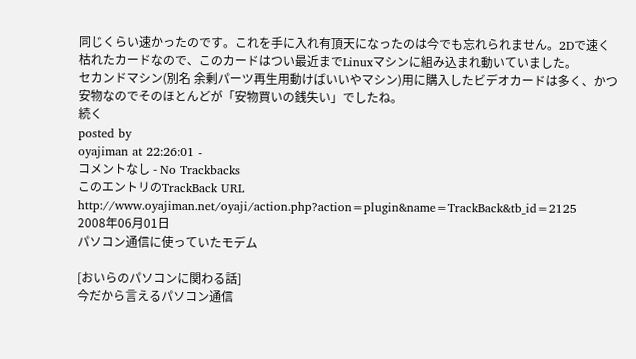同じくらい速かったのです。これを手に入れ有頂天になったのは今でも忘れられません。2Dで速く枯れたカードなので、このカードはつい最近までLinuxマシンに組み込まれ動いていました。
セカンドマシン(別名 余剰パーツ再生用動けばいいやマシン)用に購入したビデオカードは多く、かつ安物なのでそのほとんどが「安物買いの銭失い」でしたね。
続く
posted by
oyajiman at 22:26:01 -
コメントなし - No Trackbacks
このエントリのTrackBack URL
http://www.oyajiman.net/oyaji/action.php?action=plugin&name=TrackBack&tb_id=2125
2008年06月01日
パソコン通信に使っていたモデム

[おいらのパソコンに関わる話]
今だから言えるパソコン通信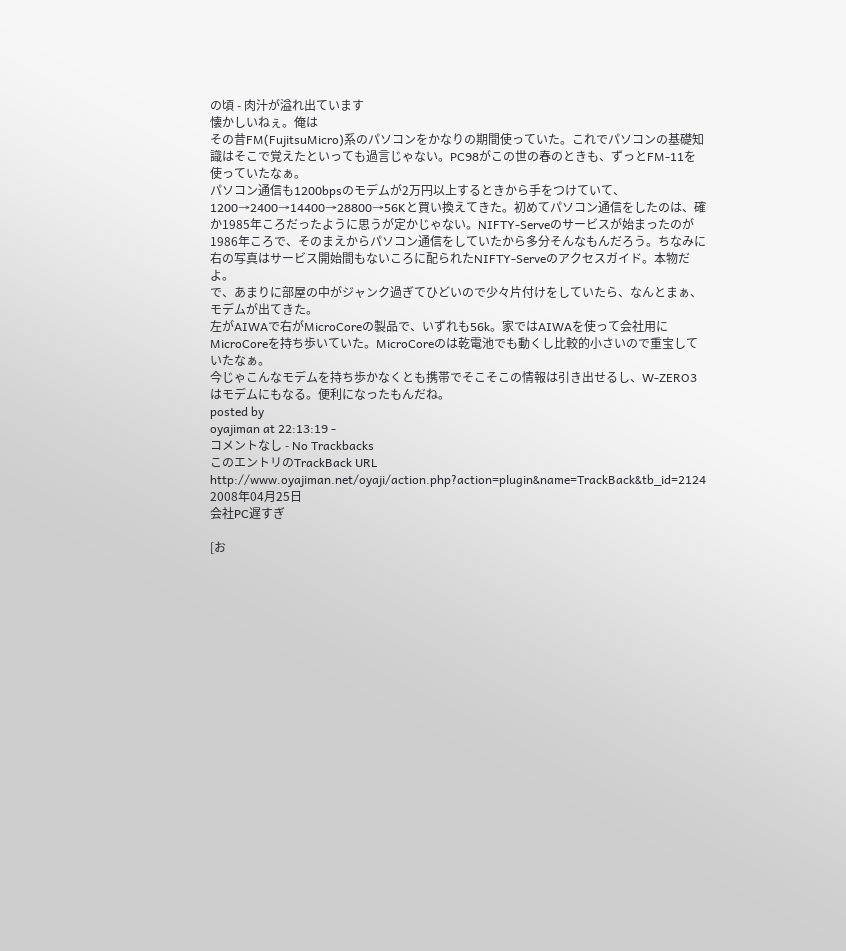の頃 - 肉汁が溢れ出ています
懐かしいねぇ。俺は
その昔FM(FujitsuMicro)系のパソコンをかなりの期間使っていた。これでパソコンの基礎知識はそこで覚えたといっても過言じゃない。PC98がこの世の春のときも、ずっとFM-11を使っていたなぁ。
パソコン通信も1200bpsのモデムが2万円以上するときから手をつけていて、1200→2400→14400→28800→56Kと買い換えてきた。初めてパソコン通信をしたのは、確か1985年ころだったように思うが定かじゃない。NIFTY-Serveのサービスが始まったのが1986年ころで、そのまえからパソコン通信をしていたから多分そんなもんだろう。ちなみに右の写真はサービス開始間もないころに配られたNIFTY-Serveのアクセスガイド。本物だよ。
で、あまりに部屋の中がジャンク過ぎてひどいので少々片付けをしていたら、なんとまぁ、モデムが出てきた。
左がAIWAで右がMicroCoreの製品で、いずれも56k。家ではAIWAを使って会社用にMicroCoreを持ち歩いていた。MicroCoreのは乾電池でも動くし比較的小さいので重宝していたなぁ。
今じゃこんなモデムを持ち歩かなくとも携帯でそこそこの情報は引き出せるし、W-ZERO3はモデムにもなる。便利になったもんだね。
posted by
oyajiman at 22:13:19 -
コメントなし - No Trackbacks
このエントリのTrackBack URL
http://www.oyajiman.net/oyaji/action.php?action=plugin&name=TrackBack&tb_id=2124
2008年04月25日
会社PC遅すぎ

[お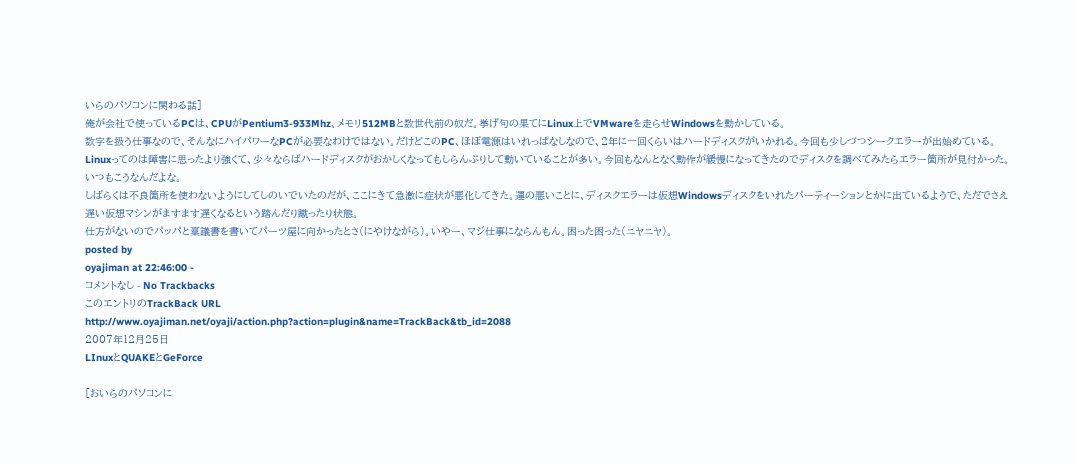いらのパソコンに関わる話]
俺が会社で使っているPCは、CPUがPentium3-933Mhz、メモリ512MBと数世代前の奴だ。挙げ句の果てにLinux上でVMwareを走らせWindowsを動かしている。
数字を扱う仕事なので、そんなにハイパワーなPCが必要なわけではない。だけどこのPC、ほぼ電源はいれっぱなしなので、2年に一回くらいはハードディスクがいかれる。今回も少しづつシークエラーが出始めている。
Linuxってのは障害に思ったより強くて、少々ならばハードディスクがおかしくなってもしらんぷりして動いていることが多い。今回もなんとなく動作が緩慢になってきたのでディスクを調べてみたらエラー箇所が見付かった。いつもこうなんだよな。
しばらくは不良箇所を使わないようにしてしのいでいたのだが、ここにきて急激に症状が悪化してきた。運の悪いことに、ディスクエラーは仮想Windowsディスクをいれたパーティーションとかに出ているようで、ただでさえ遅い仮想マシンがますます遅くなるという踏んだり蹴ったり状態。
仕方がないのでパッパと稟議書を書いてパーツ屋に向かったとさ(にやけながら)。いやー、マジ仕事にならんもん。困った困った(ニヤニヤ)。
posted by
oyajiman at 22:46:00 -
コメントなし - No Trackbacks
このエントリのTrackBack URL
http://www.oyajiman.net/oyaji/action.php?action=plugin&name=TrackBack&tb_id=2088
2007年12月25日
LInuxとQUAKEとGeForce

[おいらのパソコンに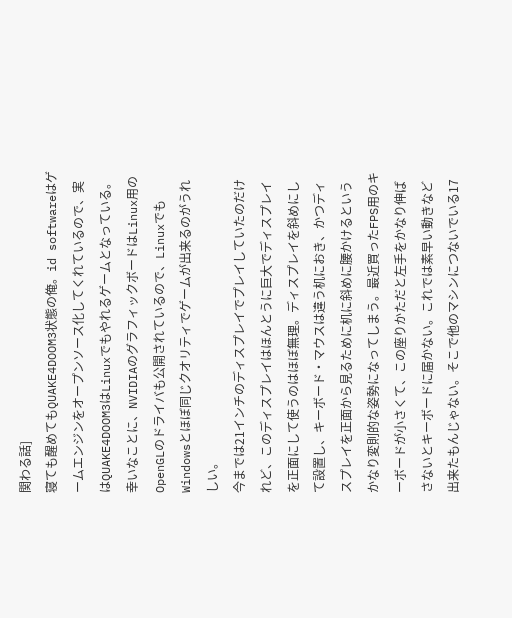関わる話]
寝ても醒めてもQUAKE4DOOM3状態の俺。id softwareはゲームエンジンをオープンソース化してくれているので、実はQUAKE4DOOM3はLinuxでもやれるゲームとなっている。
幸いなことに、NVIDIAのグラフィックボードはLinux用のOpenGLのドライバも公開されているので、LinuxでもWindowsとほぼ同じクオリティでゲームが出来るのがうれしい。
今までは21インチのディスプレイでプレイしていたのだけれど、このディスプレイはほんとうに巨大でディスプレイを正面にして使うのはほぼ無理。ディスプレイを斜めにして設置し、キーボード・マウスは違う机におき、かつディスプレイを正面から見るために机に斜めに腰かけるというかなり変則的な姿勢になってしまう。最近買ったFPS用のキーボードが小さくて、この座りかただと左手をかなり伸ばさないとキーボードに届かない。これでは素早い動きなど出来たもんじゃない。そこで他のマシンにつないでいる17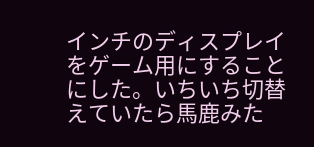インチのディスプレイをゲーム用にすることにした。いちいち切替えていたら馬鹿みた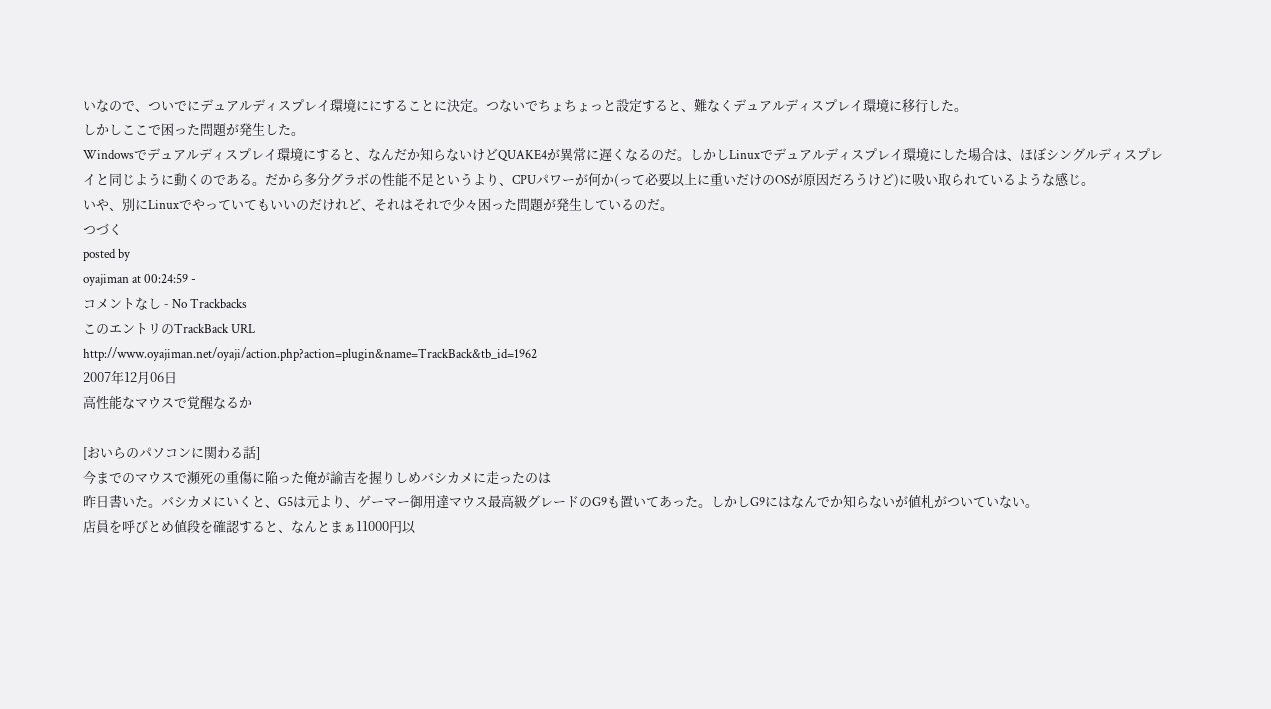いなので、ついでにデュアルディスプレイ環境ににすることに決定。つないでちょちょっと設定すると、難なくデュアルディスプレイ環境に移行した。
しかしここで困った問題が発生した。
Windowsでデュアルディスプレイ環境にすると、なんだか知らないけどQUAKE4が異常に遅くなるのだ。しかしLinuxでデュアルディスプレイ環境にした場合は、ほぼシングルディスプレイと同じように動くのである。だから多分グラボの性能不足というより、CPUパワーが何か(って必要以上に重いだけのOSが原因だろうけど)に吸い取られているような感じ。
いや、別にLinuxでやっていてもいいのだけれど、それはそれで少々困った問題が発生しているのだ。
つづく
posted by
oyajiman at 00:24:59 -
コメントなし - No Trackbacks
このエントリのTrackBack URL
http://www.oyajiman.net/oyaji/action.php?action=plugin&name=TrackBack&tb_id=1962
2007年12月06日
高性能なマウスで覚醒なるか

[おいらのパソコンに関わる話]
今までのマウスで瀕死の重傷に陥った俺が諭吉を握りしめバシカメに走ったのは
昨日書いた。バシカメにいくと、G5は元より、ゲーマー御用達マウス最高級グレードのG9も置いてあった。しかしG9にはなんでか知らないが値札がついていない。
店員を呼びとめ値段を確認すると、なんとまぁ11000円以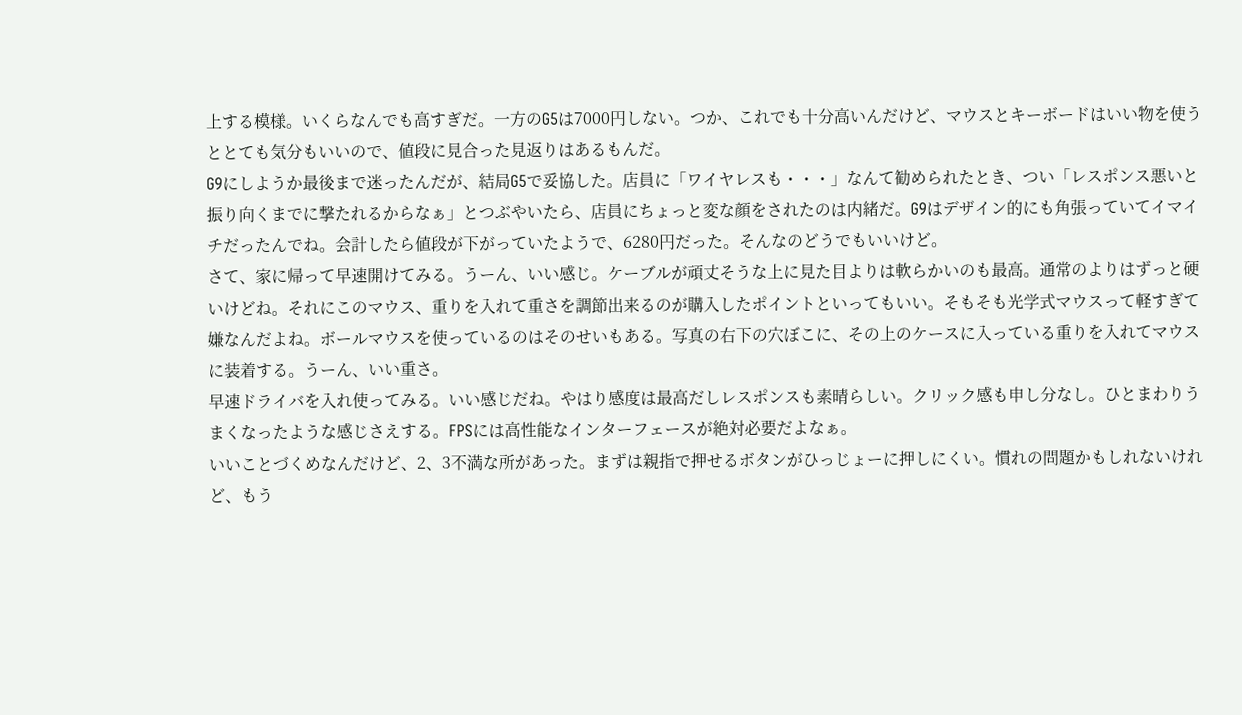上する模様。いくらなんでも高すぎだ。一方のG5は7000円しない。つか、これでも十分高いんだけど、マウスとキーボードはいい物を使うととても気分もいいので、値段に見合った見返りはあるもんだ。
G9にしようか最後まで迷ったんだが、結局G5で妥協した。店員に「ワイヤレスも・・・」なんて勧められたとき、つい「レスポンス悪いと
振り向くまでに撃たれるからなぁ」とつぶやいたら、店員にちょっと変な顔をされたのは内緒だ。G9はデザイン的にも角張っていてイマイチだったんでね。会計したら値段が下がっていたようで、6280円だった。そんなのどうでもいいけど。
さて、家に帰って早速開けてみる。うーん、いい感じ。ケーブルが頑丈そうな上に見た目よりは軟らかいのも最高。通常のよりはずっと硬いけどね。それにこのマウス、重りを入れて重さを調節出来るのが購入したポイントといってもいい。そもそも光学式マウスって軽すぎて嫌なんだよね。ボールマウスを使っているのはそのせいもある。写真の右下の穴ぼこに、その上のケースに入っている重りを入れてマウスに装着する。うーん、いい重さ。
早速ドライバを入れ使ってみる。いい感じだね。やはり感度は最高だしレスポンスも素晴らしい。クリック感も申し分なし。ひとまわりうまくなったような感じさえする。FPSには高性能なインターフェースが絶対必要だよなぁ。
いいことづくめなんだけど、2、3不満な所があった。まずは親指で押せるボタンがひっじょーに押しにくい。慣れの問題かもしれないけれど、もう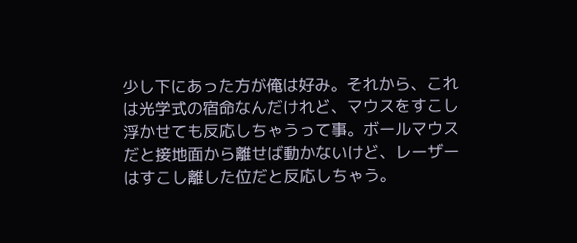少し下にあった方が俺は好み。それから、これは光学式の宿命なんだけれど、マウスをすこし浮かせても反応しちゃうって事。ボールマウスだと接地面から離せば動かないけど、レーザーはすこし離した位だと反応しちゃう。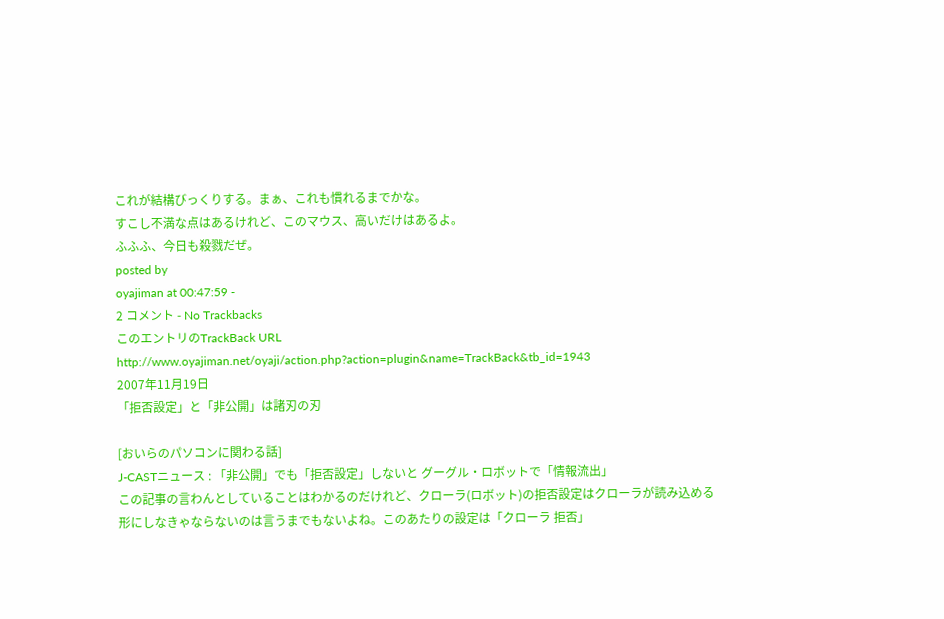これが結構びっくりする。まぁ、これも慣れるまでかな。
すこし不満な点はあるけれど、このマウス、高いだけはあるよ。
ふふふ、今日も殺戮だぜ。
posted by
oyajiman at 00:47:59 -
2 コメント - No Trackbacks
このエントリのTrackBack URL
http://www.oyajiman.net/oyaji/action.php?action=plugin&name=TrackBack&tb_id=1943
2007年11月19日
「拒否設定」と「非公開」は諸刃の刃

[おいらのパソコンに関わる話]
J-CASTニュース : 「非公開」でも「拒否設定」しないと グーグル・ロボットで「情報流出」
この記事の言わんとしていることはわかるのだけれど、クローラ(ロボット)の拒否設定はクローラが読み込める形にしなきゃならないのは言うまでもないよね。このあたりの設定は「クローラ 拒否」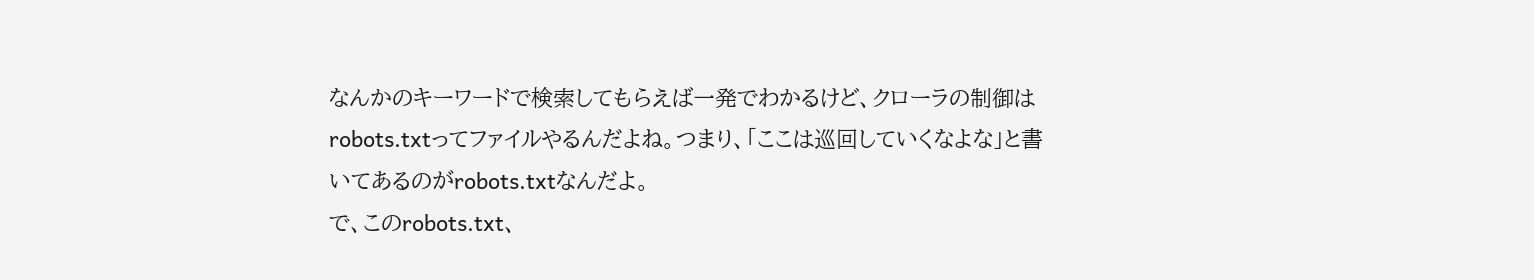なんかのキーワードで検索してもらえば一発でわかるけど、クローラの制御はrobots.txtってファイルやるんだよね。つまり、「ここは巡回していくなよな」と書いてあるのがrobots.txtなんだよ。
で、このrobots.txt、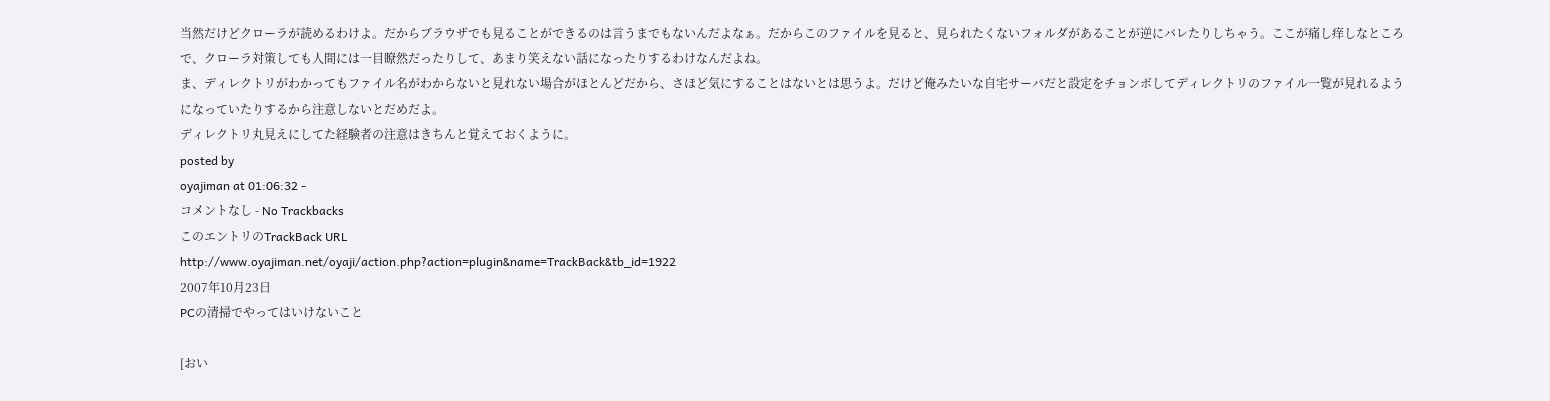当然だけどクローラが読めるわけよ。だからブラウザでも見ることができるのは言うまでもないんだよなぁ。だからこのファイルを見ると、見られたくないフォルダがあることが逆にバレたりしちゃう。ここが痛し痒しなところで、クローラ対策しても人間には一目瞭然だったりして、あまり笑えない話になったりするわけなんだよね。
ま、ディレクトリがわかってもファイル名がわからないと見れない場合がほとんどだから、さほど気にすることはないとは思うよ。だけど俺みたいな自宅サーバだと設定をチョンボしてディレクトリのファイル一覧が見れるようになっていたりするから注意しないとだめだよ。
ディレクトリ丸見えにしてた経験者の注意はきちんと覚えておくように。
posted by
oyajiman at 01:06:32 -
コメントなし - No Trackbacks
このエントリのTrackBack URL
http://www.oyajiman.net/oyaji/action.php?action=plugin&name=TrackBack&tb_id=1922
2007年10月23日
PCの清掃でやってはいけないこと

[おい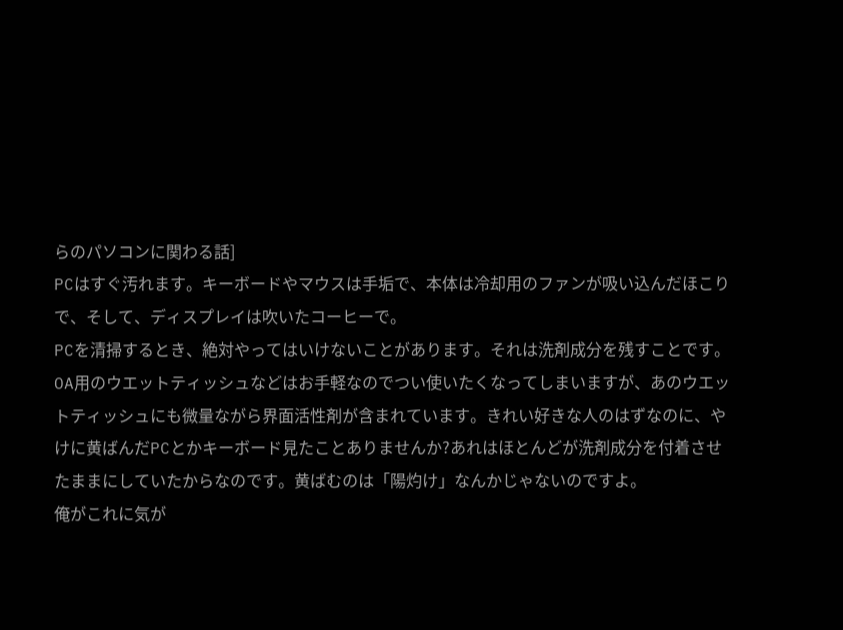らのパソコンに関わる話]
PCはすぐ汚れます。キーボードやマウスは手垢で、本体は冷却用のファンが吸い込んだほこりで、そして、ディスプレイは吹いたコーヒーで。
PCを清掃するとき、絶対やってはいけないことがあります。それは洗剤成分を残すことです。OA用のウエットティッシュなどはお手軽なのでつい使いたくなってしまいますが、あのウエットティッシュにも微量ながら界面活性剤が含まれています。きれい好きな人のはずなのに、やけに黄ばんだPCとかキーボード見たことありませんか?あれはほとんどが洗剤成分を付着させたままにしていたからなのです。黄ばむのは「陽灼け」なんかじゃないのですよ。
俺がこれに気が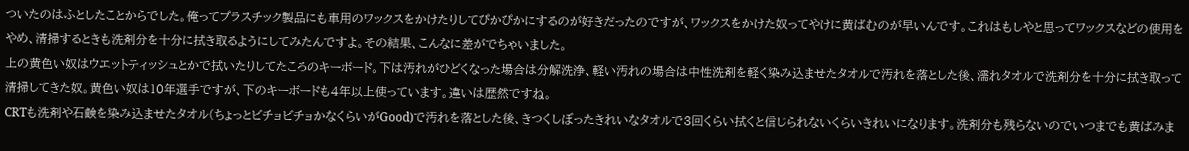ついたのはふとしたことからでした。俺ってプラスチック製品にも車用のワックスをかけたりしてぴかぴかにするのが好きだったのですが、ワックスをかけた奴ってやけに黄ばむのが早いんです。これはもしやと思ってワックスなどの使用をやめ、清掃するときも洗剤分を十分に拭き取るようにしてみたんですよ。その結果、こんなに差がでちゃいました。
上の黄色い奴はウエットティッシュとかで拭いたりしてたころのキーボード。下は汚れがひどくなった場合は分解洗浄、軽い汚れの場合は中性洗剤を軽く染み込ませたタオルで汚れを落とした後、濡れタオルで洗剤分を十分に拭き取って清掃してきた奴。黄色い奴は10年選手ですが、下のキーボードも4年以上使っています。違いは歴然ですね。
CRTも洗剤や石鹸を染み込ませたタオル(ちょっとビチョビチョかなくらいがGood)で汚れを落とした後、きつくしぼったきれいなタオルで3回くらい拭くと信じられないくらいきれいになります。洗剤分も残らないのでいつまでも黄ばみま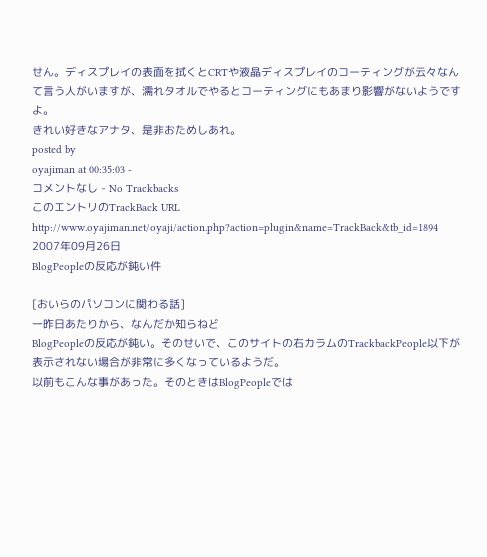せん。ディスプレイの表面を拭くとCRTや液晶ディスプレイのコーティングが云々なんて言う人がいますが、濡れタオルでやるとコーティングにもあまり影響がないようですよ。
きれい好きなアナタ、是非おためしあれ。
posted by
oyajiman at 00:35:03 -
コメントなし - No Trackbacks
このエントリのTrackBack URL
http://www.oyajiman.net/oyaji/action.php?action=plugin&name=TrackBack&tb_id=1894
2007年09月26日
BlogPeopleの反応が鈍い件

[おいらのパソコンに関わる話]
一昨日あたりから、なんだか知らねど
BlogPeopleの反応が鈍い。そのせいで、このサイトの右カラムのTrackbackPeople以下が表示されない場合が非常に多くなっているようだ。
以前もこんな事があった。そのときはBlogPeopleでは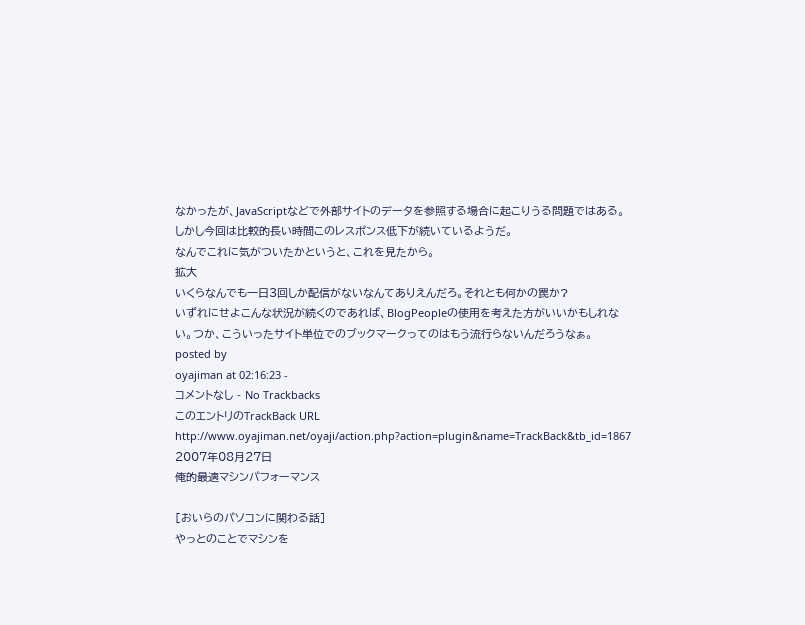なかったが、JavaScriptなどで外部サイトのデータを参照する場合に起こりうる問題ではある。しかし今回は比較的長い時間このレスポンス低下が続いているようだ。
なんでこれに気がついたかというと、これを見たから。
拡大
いくらなんでも一日3回しか配信がないなんてありえんだろ。それとも何かの罠か?
いずれにせよこんな状況が続くのであれば、BlogPeopleの使用を考えた方がいいかもしれない。つか、こういったサイト単位でのブックマークってのはもう流行らないんだろうなぁ。
posted by
oyajiman at 02:16:23 -
コメントなし - No Trackbacks
このエントリのTrackBack URL
http://www.oyajiman.net/oyaji/action.php?action=plugin&name=TrackBack&tb_id=1867
2007年08月27日
俺的最適マシンパフォーマンス

[おいらのパソコンに関わる話]
やっとのことでマシンを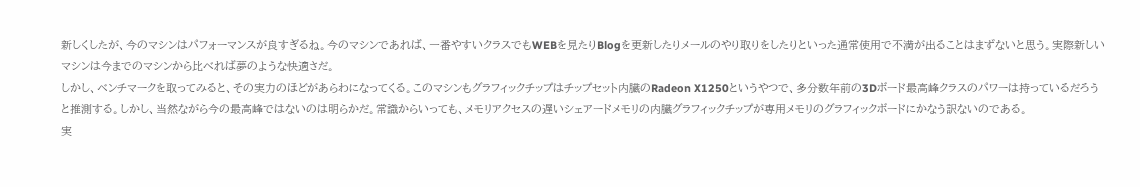新しくしたが、今のマシンはパフォーマンスが良すぎるね。今のマシンであれば、一番やすいクラスでもWEBを見たりBlogを更新したりメールのやり取りをしたりといった通常使用で不満が出ることはまずないと思う。実際新しいマシンは今までのマシンから比べれば夢のような快適さだ。
しかし、ベンチマークを取ってみると、その実力のほどがあらわになってくる。このマシンもグラフィックチップはチップセット内臓のRadeon X1250というやつで、多分数年前の3Dボード最高峰クラスのパワーは持っているだろうと推測する。しかし、当然ながら今の最高峰ではないのは明らかだ。常識からいっても、メモリアクセスの遅いシェアードメモリの内臓グラフィックチップが専用メモリのグラフィックボードにかなう訳ないのである。
実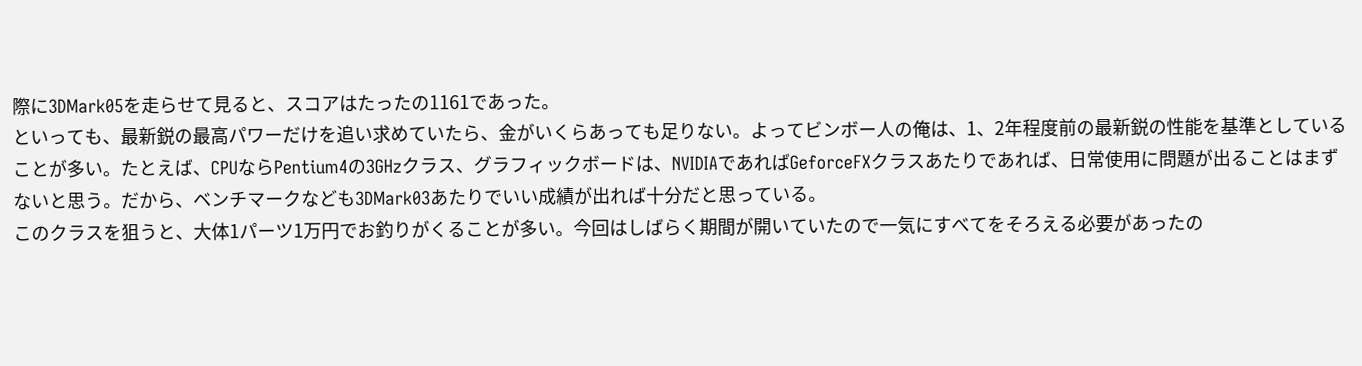際に3DMark05を走らせて見ると、スコアはたったの1161であった。
といっても、最新鋭の最高パワーだけを追い求めていたら、金がいくらあっても足りない。よってビンボー人の俺は、1、2年程度前の最新鋭の性能を基準としていることが多い。たとえば、CPUならPentium4の3GHzクラス、グラフィックボードは、NVIDIAであればGeforceFXクラスあたりであれば、日常使用に問題が出ることはまずないと思う。だから、ベンチマークなども3DMark03あたりでいい成績が出れば十分だと思っている。
このクラスを狙うと、大体1パーツ1万円でお釣りがくることが多い。今回はしばらく期間が開いていたので一気にすべてをそろえる必要があったの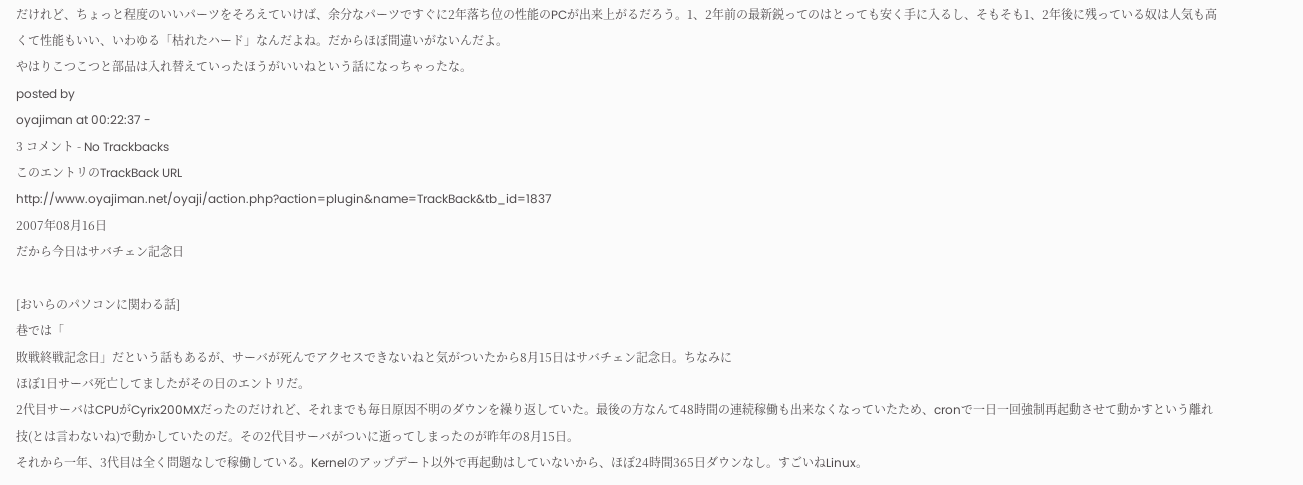だけれど、ちょっと程度のいいパーツをそろえていけば、余分なパーツですぐに2年落ち位の性能のPCが出来上がるだろう。1、2年前の最新鋭ってのはとっても安く手に入るし、そもそも1、2年後に残っている奴は人気も高くて性能もいい、いわゆる「枯れたハード」なんだよね。だからほぼ間違いがないんだよ。
やはりこつこつと部品は入れ替えていったほうがいいねという話になっちゃったな。
posted by
oyajiman at 00:22:37 -
3 コメント - No Trackbacks
このエントリのTrackBack URL
http://www.oyajiman.net/oyaji/action.php?action=plugin&name=TrackBack&tb_id=1837
2007年08月16日
だから今日はサバチェン記念日

[おいらのパソコンに関わる話]
巷では「
敗戦終戦記念日」だという話もあるが、サーバが死んでアクセスできないねと気がついたから8月15日はサバチェン記念日。ちなみに
ほぼ1日サーバ死亡してましたがその日のエントリだ。
2代目サーバはCPUがCyrix200MXだったのだけれど、それまでも毎日原因不明のダウンを繰り返していた。最後の方なんて48時間の連続稼働も出来なくなっていたため、cronで一日一回強制再起動させて動かすという離れ技(とは言わないね)で動かしていたのだ。その2代目サーバがついに逝ってしまったのが昨年の8月15日。
それから一年、3代目は全く問題なしで稼働している。Kernelのアップデート以外で再起動はしていないから、ほぼ24時間365日ダウンなし。すごいねLinux。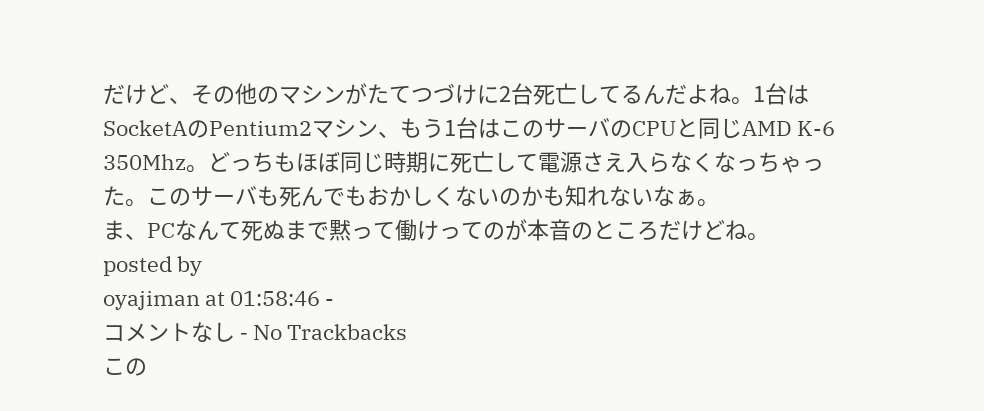だけど、その他のマシンがたてつづけに2台死亡してるんだよね。1台はSocketAのPentium2マシン、もう1台はこのサーバのCPUと同じAMD K-6 350Mhz。どっちもほぼ同じ時期に死亡して電源さえ入らなくなっちゃった。このサーバも死んでもおかしくないのかも知れないなぁ。
ま、PCなんて死ぬまで黙って働けってのが本音のところだけどね。
posted by
oyajiman at 01:58:46 -
コメントなし - No Trackbacks
この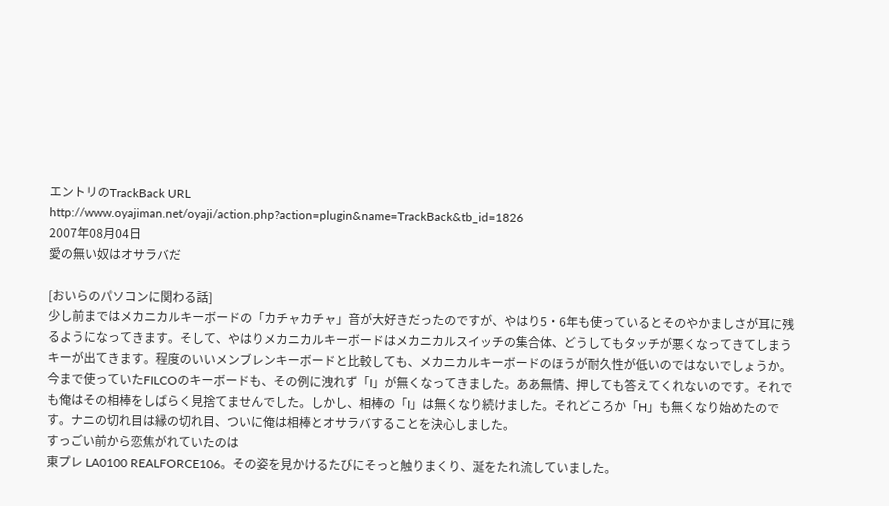エントリのTrackBack URL
http://www.oyajiman.net/oyaji/action.php?action=plugin&name=TrackBack&tb_id=1826
2007年08月04日
愛の無い奴はオサラバだ

[おいらのパソコンに関わる話]
少し前まではメカニカルキーボードの「カチャカチャ」音が大好きだったのですが、やはり5・6年も使っているとそのやかましさが耳に残るようになってきます。そして、やはりメカニカルキーボードはメカニカルスイッチの集合体、どうしてもタッチが悪くなってきてしまうキーが出てきます。程度のいいメンブレンキーボードと比較しても、メカニカルキーボードのほうが耐久性が低いのではないでしょうか。
今まで使っていたFILCOのキーボードも、その例に洩れず「I」が無くなってきました。ああ無情、押しても答えてくれないのです。それでも俺はその相棒をしばらく見捨てませんでした。しかし、相棒の「I」は無くなり続けました。それどころか「H」も無くなり始めたのです。ナニの切れ目は縁の切れ目、ついに俺は相棒とオサラバすることを決心しました。
すっごい前から恋焦がれていたのは
東プレ LA0100 REALFORCE106。その姿を見かけるたびにそっと触りまくり、涎をたれ流していました。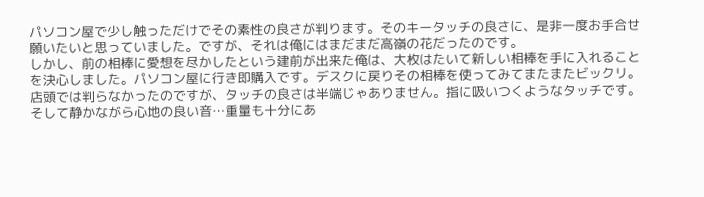パソコン屋で少し触っただけでその素性の良さが判ります。そのキータッチの良さに、是非一度お手合せ願いたいと思っていました。ですが、それは俺にはまだまだ高嶺の花だったのです。
しかし、前の相棒に愛想を尽かしたという建前が出来た俺は、大枚はたいて新しい相棒を手に入れることを決心しました。パソコン屋に行き即購入です。デスクに戻りその相棒を使ってみてまたまたビックリ。店頭では判らなかったのですが、タッチの良さは半端じゃありません。指に吸いつくようなタッチです。そして静かながら心地の良い音…重量も十分にあ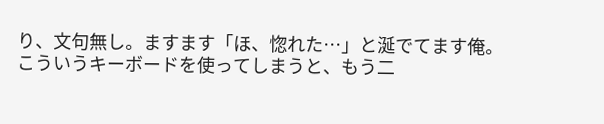り、文句無し。ますます「ほ、惚れた…」と涎でてます俺。
こういうキーボードを使ってしまうと、もう二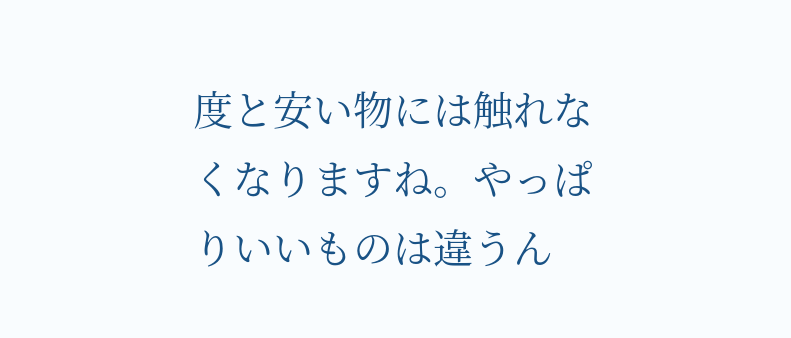度と安い物には触れなくなりますね。やっぱりいいものは違うん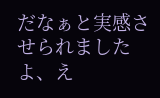だなぁと実感させられましたよ、え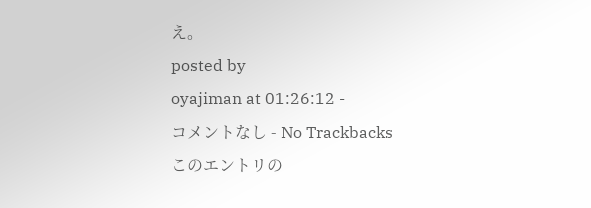え。
posted by
oyajiman at 01:26:12 -
コメントなし - No Trackbacks
このエントリの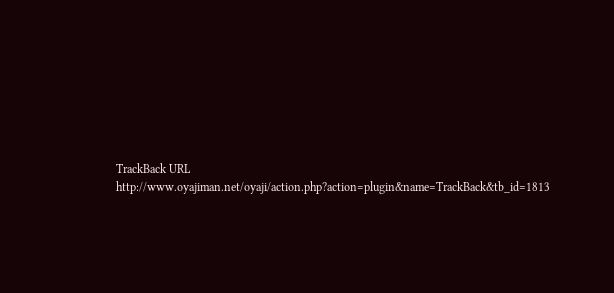TrackBack URL
http://www.oyajiman.net/oyaji/action.php?action=plugin&name=TrackBack&tb_id=1813